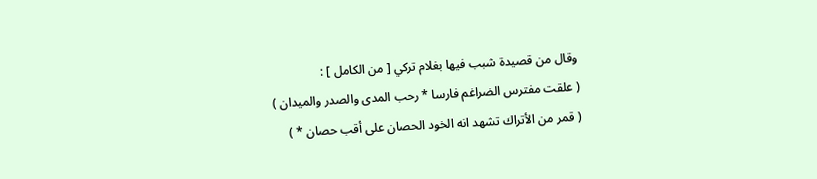وقال من قصيدة شبب فيها بغلام تركي [ من الكامل ] :
( علقت مفترس الضراغم فارسا * رحب المدى والصدر والميدان )
( قمر من الأتراك تشهد انه الخود الحصان على أقب حصان * )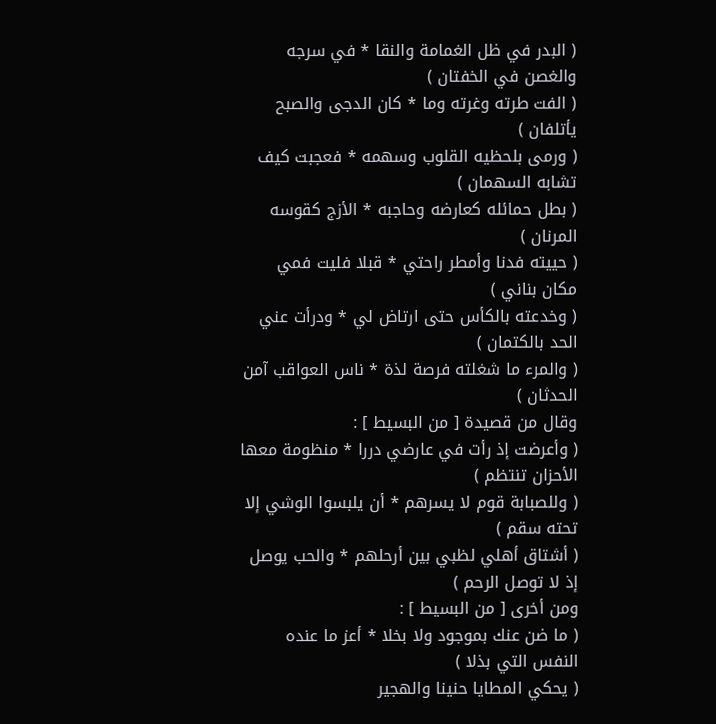( البدر في ظل الغمامة والنقا * في سرجه والغصن في الخفتان )
( الفت طرته وغرته وما * كان الدجى والصبح يأتلفان )
( ورمى بلحظيه القلوب وسهمه * فعجبت كيف تشابه السهمان )
( بطل حمائله كعارضه وحاجبه * الأزج كقوسه المرنان )
( حييته فدنا وأمطر راحتي * قبلا فليت فمي مكان بناني )
( وخدعته بالكأس حتى ارتاض لي * ودرأت عني الحد بالكتمان )
( والمرء ما شغلته فرصة لذة * ناس العواقب آمن الحدثان )
وقال من قصيدة [ من البسيط ] :
( وأعرضت إذ رأت في عارضي دررا * منظومة معها الأحزان تنتظم )
( وللصبابة قوم لا يسرهم * أن يلبسوا الوشي إلا تحته سقم )
( أشتاق أهلي لظبي بين أرحلهم * والحب يوصل إذ لا توصل الرحم )
ومن أخرى [ من البسيط ] :
( ما ضن عنك بموجود ولا بخلا * أعز ما عنده النفس التي بذلا )
( يحكي المطايا حنينا والهجير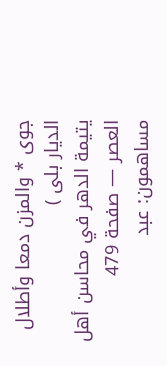جوى * والمزن دمعا وأطلال الديار بلى )
يتيمة الدهر في محاسن أهل العصر — صفحة 479
مساهمون: عبد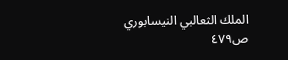الملك الثعالبي النيسابوري
ص٤٧٩